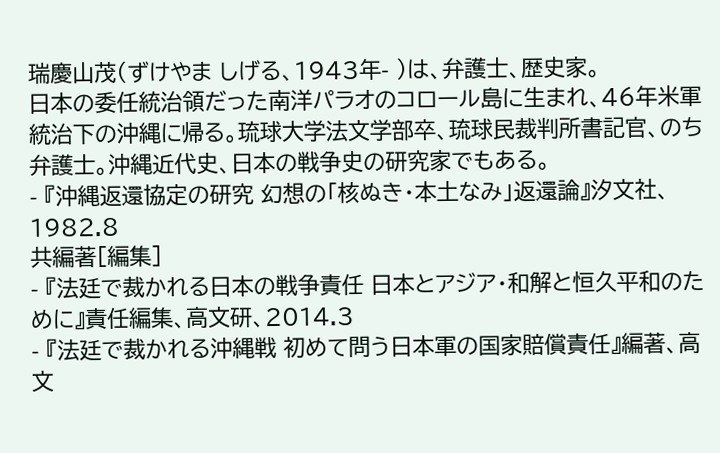瑞慶山茂(ずけやま しげる、1943年- )は、弁護士、歴史家。
日本の委任統治領だった南洋パラオのコロール島に生まれ、46年米軍統治下の沖縄に帰る。琉球大学法文学部卒、琉球民裁判所書記官、のち弁護士。沖縄近代史、日本の戦争史の研究家でもある。
- 『沖縄返還協定の研究 幻想の「核ぬき・本土なみ」返還論』汐文社、1982.8
共編著[編集]
- 『法廷で裁かれる日本の戦争責任 日本とアジア・和解と恒久平和のために』責任編集、高文研、2014.3
- 『法廷で裁かれる沖縄戦 初めて問う日本軍の国家賠償責任』編著、高文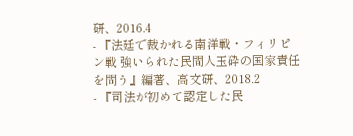研、2016.4
- 『法廷で裁かれる南洋戦・フィリピン戦 強いられた民間人玉砕の国家責任を問う』編著、高文研、2018.2
- 『司法が初めて認定した民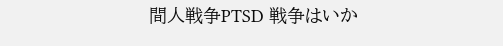間人戦争PTSD 戦争はいか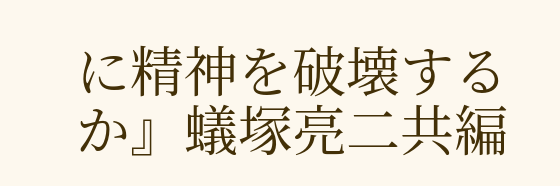に精神を破壊するか』蟻塚亮二共編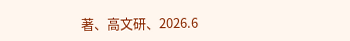著、高文研、2026.6